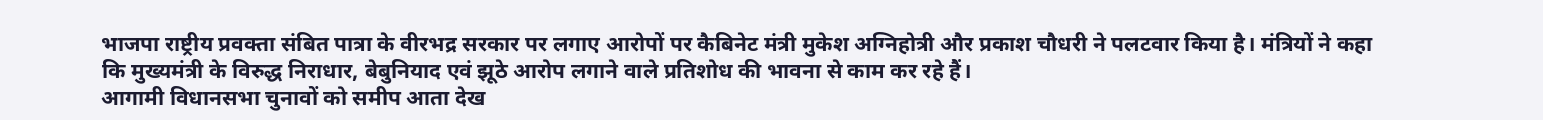भाजपा राष्ट्रीय प्रवक्ता संबित पात्रा के वीरभद्र सरकार पर लगाए आरोपों पर कैबिनेट मंत्री मुकेश अग्निहोत्री और प्रकाश चौधरी ने पलटवार किया है। मंत्रियों ने कहा कि मुख्यमंत्री के विरुद्ध निराधार, बेबुनियाद एवं झूठे आरोप लगाने वाले प्रतिशोध की भावना से काम कर रहे हैं।
आगामी विधानसभा चुनावों को समीप आता देख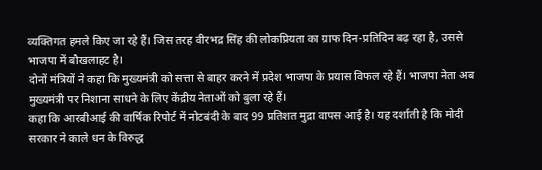व्यक्तिगत हमले किए जा रहे हैं। जिस तरह वीरभद्र सिंह की लोकप्रियता का ग्राफ दिन-प्रतिदिन बढ़ रहा है, उससे भाजपा में बौखलाहट है।
दोनों मंत्रियों ने कहा कि मुख्यमंत्री को सत्ता से बाहर करने में प्रदेश भाजपा के प्रयास विफल रहे हैं। भाजपा नेता अब मुख्यमंत्री पर निशाना साधने के लिए केंद्रीय नेताओं को बुला रहे हैं।
कहा कि आरबीआई की वार्षिक रिपोर्ट में नोटबंदी के बाद 99 प्रतिशत मुद्रा वापस आई है। यह दर्शाती है कि मोदी सरकार ने काले धन के विरुद्ध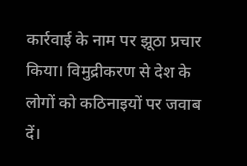कार्रवाई के नाम पर झूठा प्रचार किया। विमुद्रीकरण से देश के लोगों को कठिनाइयों पर जवाब दें।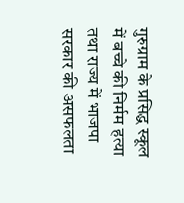गुरुग्राम के प्रसिद्ध स्कूल में बच्चे की निर्मम हत्या तथा राज्य में भाजपा सरकार की असफलता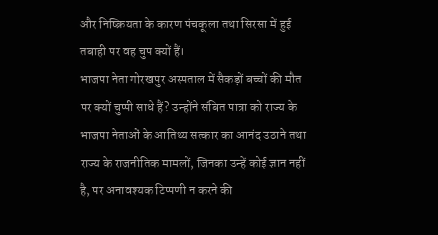और निष्क्रियता के कारण पंचकूला तथा सिरसा में हुई तबाही पर वह चुप क्यों हैं।
भाजपा नेता गोरखपुर अस्पताल में सैकड़ों बच्चों की मौत पर क्यों चुप्पी साधे हैं? उन्होंने संबित पात्रा को राज्य के भाजपा नेताओं के आतिथ्य सत्कार का आनंद उठाने तथा राज्य के राजनीतिक मामलों, जिनका उन्हें कोई ज्ञान नहीं है, पर अनावश्यक टिप्पणी न करने की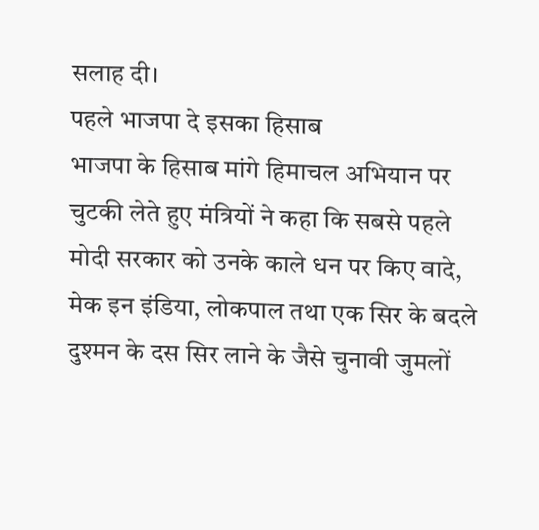सलाह दी।
पहले भाजपा दे इसका हिसाब
भाजपा के हिसाब मांगे हिमाचल अभियान पर चुटकी लेते हुए मंत्रियों ने कहा कि सबसे पहले मोदी सरकार को उनके काले धन पर किए वादे, मेक इन इंडिया, लोकपाल तथा एक सिर के बदले दुश्मन के दस सिर लाने के जैसे चुनावी जुमलों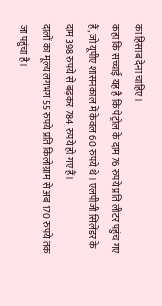का हिसाब देना चाहिए।
कहा कि सच्चाई यह है कि पेट्रोल के दाम 76 रुपये प्रति लीटर पहुंच गए हैं, जो यूपीए शासनकाल में केवल 60 रुपये थे। एलपीजी सिलेंडर के दाम 398 रुपये से बढ़कर 784 रुपये हो गए हैं।
दालों का मूल्य लगभग 55 रुपये प्रति किलोग्राम से अब 170 रुपये तक जा पहुंचा है।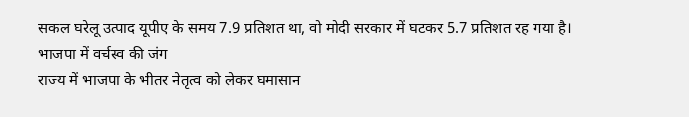सकल घरेलू उत्पाद यूपीए के समय 7.9 प्रतिशत था, वो मोदी सरकार में घटकर 5.7 प्रतिशत रह गया है।
भाजपा में वर्चस्व की जंग
राज्य में भाजपा के भीतर नेतृत्व को लेकर घमासान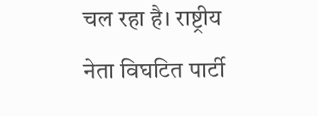चल रहा है। राष्ट्रीय नेता विघटित पार्टी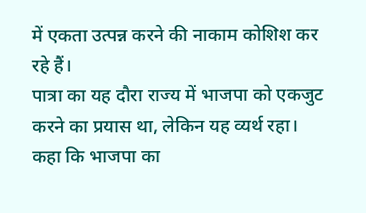में एकता उत्पन्न करने की नाकाम कोशिश कर रहे हैं।
पात्रा का यह दौरा राज्य में भाजपा को एकजुट करने का प्रयास था, लेकिन यह व्यर्थ रहा। कहा कि भाजपा का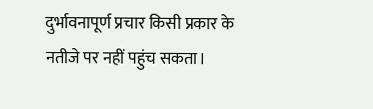दुर्भावनापूर्ण प्रचार किसी प्रकार के नतीजे पर नहीं पहुंच सकता।